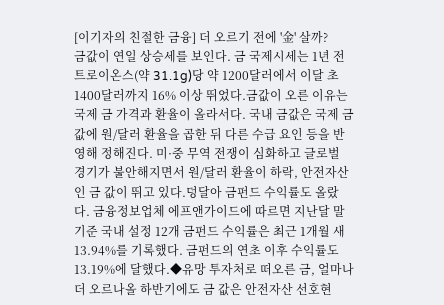[이기자의 친절한 금융] 더 오르기 전에 '金' 살까?
금값이 연일 상승세를 보인다. 금 국제시세는 1년 전 트로이온스(약 31.1g)당 약 1200달러에서 이달 초 1400달러까지 16% 이상 뛰었다.금값이 오른 이유는 국제 금 가격과 환율이 올라서다. 국내 금값은 국제 금값에 원/달러 환율을 곱한 뒤 다른 수급 요인 등을 반영해 정해진다. 미·중 무역 전쟁이 심화하고 글로벌 경기가 불안해지면서 원/달러 환율이 하락, 안전자산인 금 값이 뛰고 있다.덩달아 금펀드 수익률도 올랐다. 금융정보업체 에프앤가이드에 따르면 지난달 말 기준 국내 설정 12개 금펀드 수익률은 최근 1개월 새 13.94%를 기록했다. 금펀드의 연초 이후 수익률도 13.19%에 달했다.◆유망 투자처로 떠오른 금, 얼마나 더 오르나올 하반기에도 금 값은 안전자산 선호현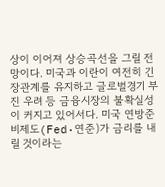상이 이어져 상승곡선을 그릴 전망이다. 미국과 이란이 여전히 긴장관계를 유지하고 글로벌경기 부진 우려 등 금융시장의 불확실성이 커지고 있어서다. 미국 연방준비제도(Fed·연준)가 금리를 내릴 것이라는